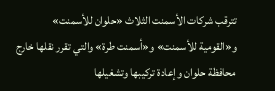تترقب شركات الأسمنت الثلاث «حلوان للأسمنت» و«القومية للأسمنت» و«أسمنت طرة» والتي تقرر نقلها خارج محافظة حلوان وإعادة تركيبها وتشغيلها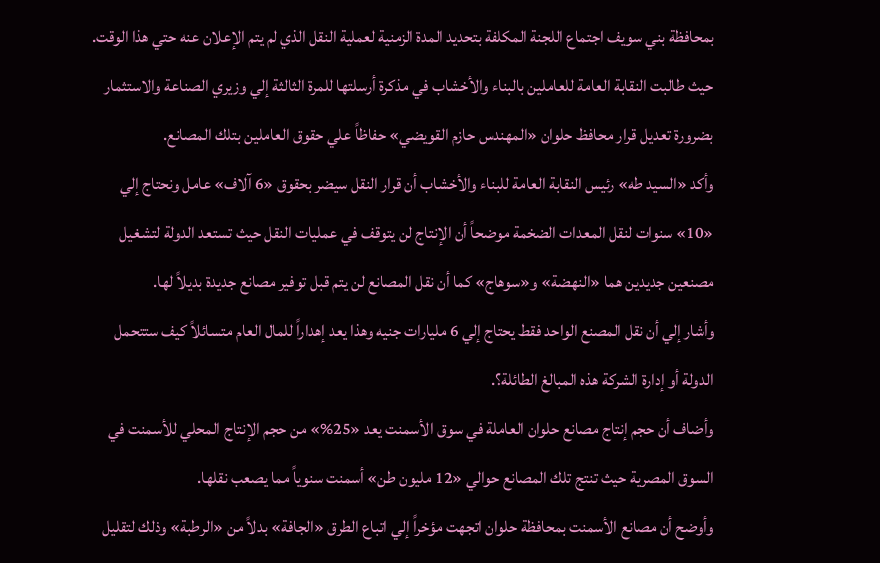بمحافظة بني سويف اجتماع اللجنة المكلفة بتحديد المدة الزمنية لعملية النقل الذي لم يتم الإعلان عنه حتي هذا الوقت.
حيث طالبت النقابة العامة للعاملين بالبناء والأخشاب في مذكرة أرسلتها للمرة الثالثة إلي وزيري الصناعة والاستثمار بضرورة تعديل قرار محافظ حلوان «المهندس حازم القويضي» حفاظاً علي حقوق العاملين بتلك المصانع.
وأكد «السيد طه» رئيس النقابة العامة للبناء والأخشاب أن قرار النقل سيضر بحقوق «6 آلاف» عامل ونحتاج إلي «10» سنوات لنقل المعدات الضخمة موضحاً أن الإنتاج لن يتوقف في عمليات النقل حيث تستعد الدولة لتشغيل مصنعين جديدين هما «النهضة» و«سوهاج» كما أن نقل المصانع لن يتم قبل توفير مصانع جديدة بديلاً لها.
وأشار إلي أن نقل المصنع الواحد فقط يحتاج إلي 6 مليارات جنيه وهذا يعد إهداراً للمال العام متسائلاً كيف ستتحمل الدولة أو إدارة الشركة هذه المبالغ الطائلة؟.
وأضاف أن حجم إنتاج مصانع حلوان العاملة في سوق الأسمنت يعد «25%» من حجم الإنتاج المحلي للأسمنت في السوق المصرية حيث تنتج تلك المصانع حوالي «12 مليون طن» أسمنت سنوياً مما يصعب نقلها.
وأوضح أن مصانع الأسمنت بمحافظة حلوان اتجهت مؤخراً إلي اتباع الطرق «الجافة» بدلاً من «الرطبة» وذلك لتقليل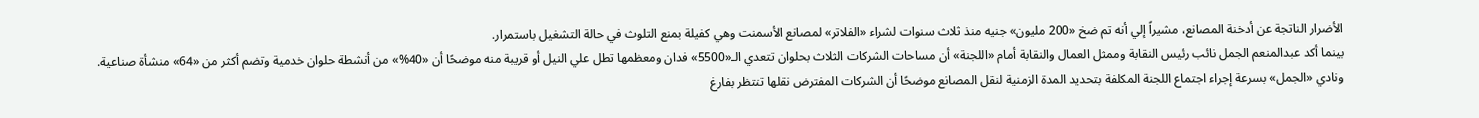الأضرار الناتجة عن أدخنة المصانع، مشيراً إلي أنه تم ضخ «200 مليون» جنيه منذ ثلاث سنوات لشراء «الفلاتر» لمصانع الأسمنت وهي كفيلة بمنع التلوث في حالة التشغيل باستمرار.
بينما أكد عبدالمنعم الجمل نائب رئيس النقابة وممثل العمال والنقابة أمام «اللجنة» أن مساحات الشركات الثلاث بحلوان تتعدي الـ«5500» فدان ومعظمها تطل علي النيل أو قريبة منه موضحًا أن «40%» من أنشطة حلوان خدمية وتضم أكثر من «64» منشأة صناعية.
ونادي «الجمل» بسرعة إجراء اجتماع اللجنة المكلفة بتحديد المدة الزمنية لنقل المصانع موضحًا أن الشركات المفترض نقلها تنتظر بفارغ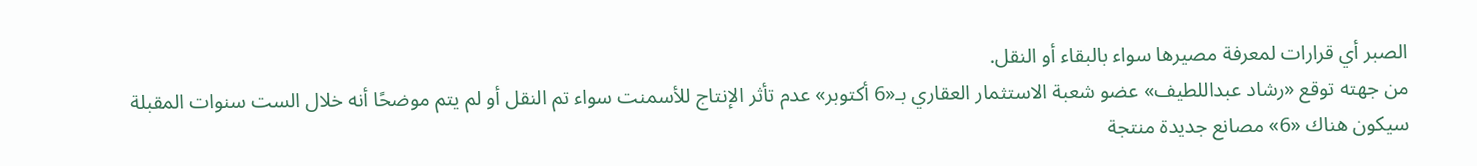الصبر أي قرارات لمعرفة مصيرها سواء بالبقاء أو النقل.
من جهته توقع «رشاد عبداللطيف» عضو شعبة الاستثمار العقاري بـ«6 أكتوبر» عدم تأثر الإنتاج للأسمنت سواء تم النقل أو لم يتم موضحًا أنه خلال الست سنوات المقبلة سيكون هناك «6» مصانع جديدة منتجة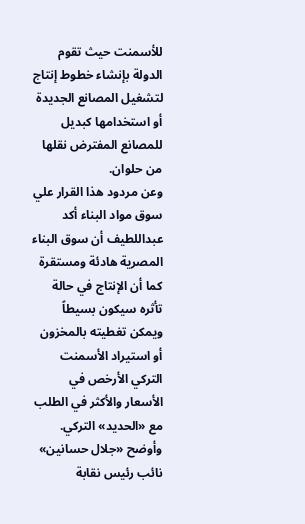للأسمنت حيث تقوم الدولة بإنشاء خطوط إنتاج لتشغيل المصانع الجديدة أو استخدامها كبديل للمصانع المفترض نقلها من حلوان.
وعن مردود هذا القرار علي سوق مواد البناء أكد عبداللطيف أن سوق البناء المصرية هادئة ومستقرة كما أن الإنتاج في حالة تأثره سيكون بسيطاً ويمكن تغطيته بالمخزون أو استيراد الأسمنت التركي الأرخص في الأسعار والأكثر في الطلب مع «الحديد» التركي.
وأوضح «جلال حسانين» نائب رئيس نقابة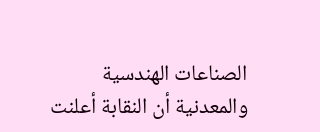الصناعات الهندسية والمعدنية أن النقابة أعلنت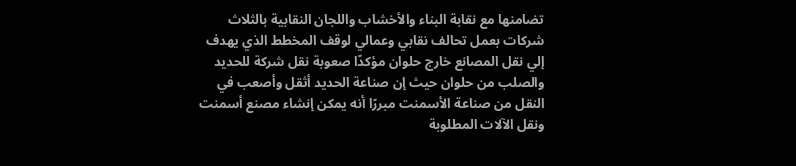تضامنها مع نقابة البناء والأخشاب واللجان النقابية بالثلاث شركات بعمل تحالف نقابي وعمالي لوقف المخطط الذي يهدف إلي نقل المصانع خارج حلوان مؤكدًا صعوبة نقل شركة للحديد والصلب من حلوان حيث إن صناعة الحديد أثقل وأصعب في النقل من صناعة الأسمنت مبررًا أنه يمكن إنشاء مصنع أسمنت ونقل الآلات المطلوبة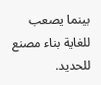بينما يصعب للغاية بناء مصنع للحديد.